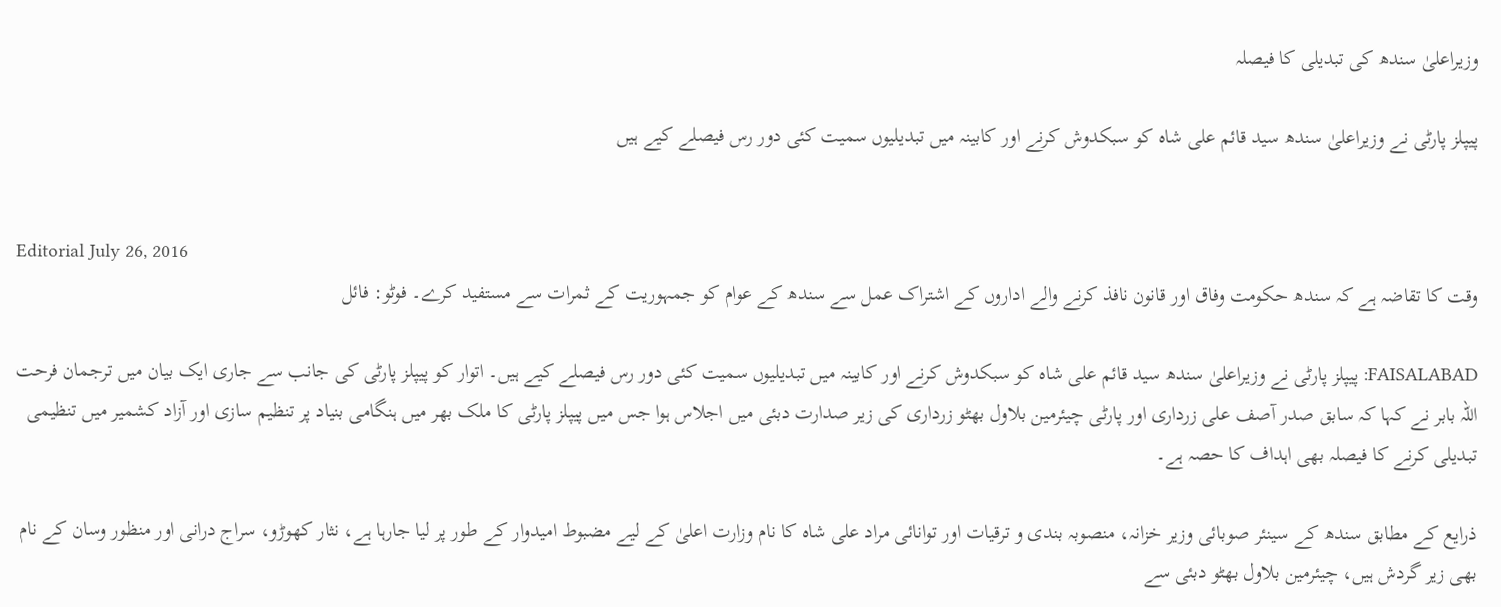وزیراعلیٰ سندھ کی تبدیلی کا فیصلہ

پیپلز پارٹی نے وزیراعلیٰ سندھ سید قائم علی شاہ کو سبکدوش کرنے اور کابینہ میں تبدیلیوں سمیت کئی دور رس فیصلے کیے ہیں


Editorial July 26, 2016
وقت کا تقاضہ ہے کہ سندھ حکومت وفاق اور قانون نافذ کرنے والے اداروں کے اشتراک عمل سے سندھ کے عوام کو جمہوریت کے ثمرات سے مستفید کرے۔ فوٹو: فائل

FAISALABAD: پیپلز پارٹی نے وزیراعلیٰ سندھ سید قائم علی شاہ کو سبکدوش کرنے اور کابینہ میں تبدیلیوں سمیت کئی دور رس فیصلے کیے ہیں۔ اتوار کو پیپلز پارٹی کی جانب سے جاری ایک بیان میں ترجمان فرحت اللہ بابر نے کہا کہ سابق صدر آصف علی زرداری اور پارٹی چیئرمین بلاول بھٹو زرداری کی زیر صدارت دبئی میں اجلاس ہوا جس میں پیپلز پارٹی کا ملک بھر میں ہنگامی بنیاد پر تنظیم سازی اور آزاد کشمیر میں تنظیمی تبدیلی کرنے کا فیصلہ بھی اہداف کا حصہ ہے۔

ذرایع کے مطابق سندھ کے سینئر صوبائی وزیر خزانہ، منصوبہ بندی و ترقیات اور توانائی مراد علی شاہ کا نام وزارت اعلیٰ کے لیے مضبوط امیدوار کے طور پر لیا جارہا ہے، نثار کھوڑو، سراج درانی اور منظور وسان کے نام بھی زیر گردش ہیں، چیئرمین بلاول بھٹو دبئی سے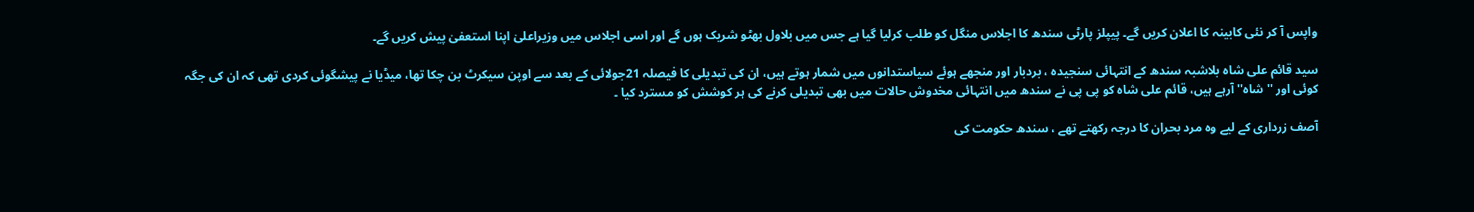واپس آ کر نئی کابینہ کا اعلان کریں گے۔ پیپلز پارٹی سندھ کا اجلاس منگل کو طلب کرلیا گیا ہے جس میں بلاول بھٹو شریک ہوں گے اور اسی اجلاس میں وزیراعلیٰ اپنا استعفیٰ پیش کریں گے۔

سید قائم علی شاہ بلاشبہ سندھ کے انتہائی سنجیدہ ، بردبار اور منجھے ہوئے سیاستدانوں میں شمار ہوتے ہیں، ان کی تبدیلی کا فیصلہ 21جولائی کے بعد سے اوپن سیکرٹ بن چکا تھا، میڈیا نے پیشگوئی کردی تھی کہ ان کی جگہ کوئی اور ''شاہ'' آرہے ہیں، قائم علی شاہ کو پی پی نے سندھ میں انتہائی مخدوش حالات میں بھی تبدیلی کرنے کی ہر کوشش کو مسترد کیا ۔

آصف زرداری کے لیے وہ مرد بحران کا درجہ رکھتے تھے ، سندھ حکومت کی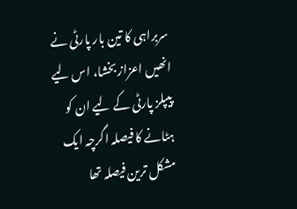سربراہی کا تین بار پارٹی نے انھیں اعزاز بخشا، اس لیے پیپلز پارٹی کے لیے ان کو ہٹانے کا فیصلہ اگرچہ ایک مشکل ترین فیصلہ تھا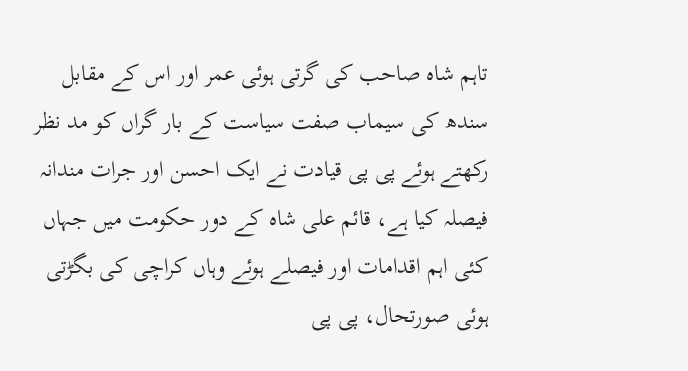تاہم شاہ صاحب کی گرتی ہوئی عمر اور اس کے مقابل سندھ کی سیماب صفت سیاست کے بار گراں کو مد نظر رکھتے ہوئے پی پی قیادت نے ایک احسن اور جرات مندانہ فیصلہ کیا ہے، قائم علی شاہ کے دور حکومت میں جہاں کئی اہم اقدامات اور فیصلے ہوئے وہاں کراچی کی بگڑتی ہوئی صورتحال، پی پی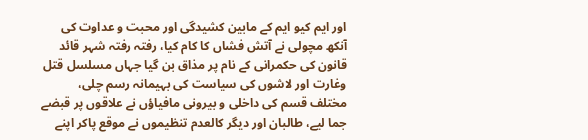اور ایم کیو ایم کے مابین کشیدگی اور محبت و عداوت کی آنکھ مچولی نے آتش فشاں کا کام کیا، رفتہ رفتہ شہر قائد قانون کی حکمرانی کے نام پر مذاق بن گیا جہاں مسلسل قتل وغارت اور لاشوں کی سیاست کی بہیمانہ رسم چلی، مختلف قسم کی داخلی و بیرونی مافیاؤں نے علاقوں پر قبضے جما لیے، طالبان اور دیگر کالعدم تنظیموں نے موقع پاکر اپنے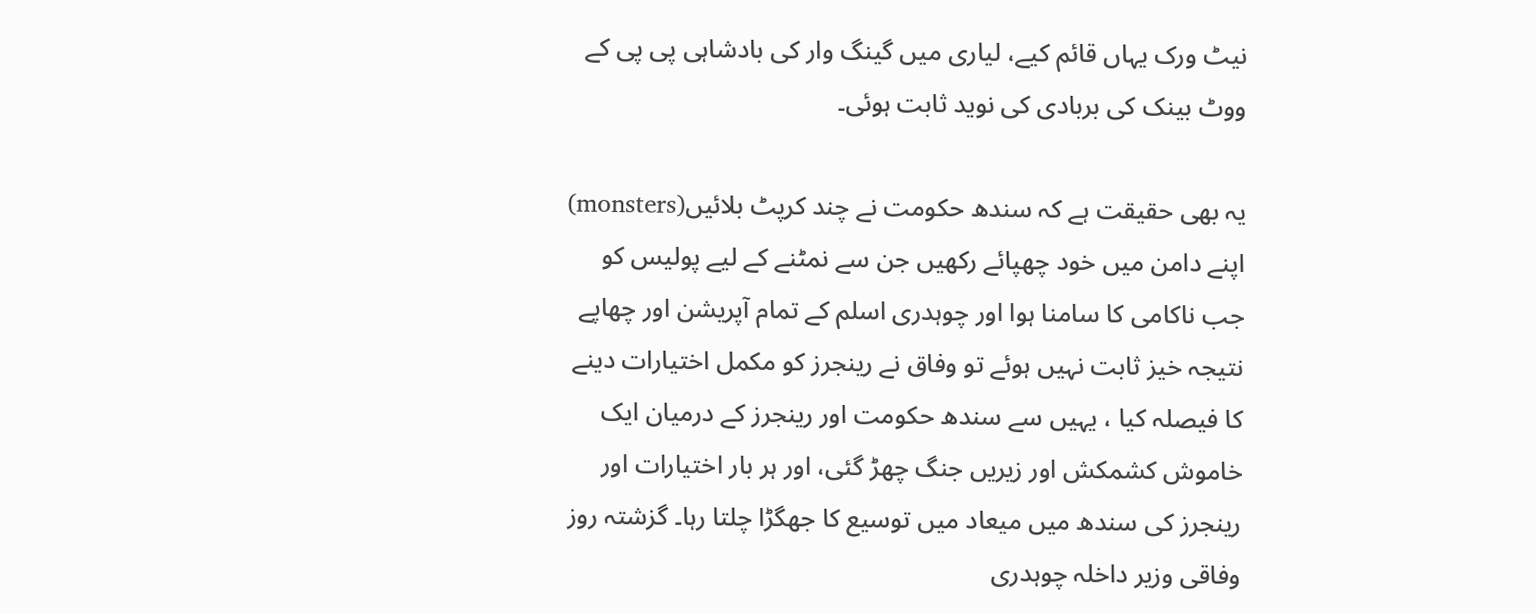نیٹ ورک یہاں قائم کیے، لیاری میں گینگ وار کی بادشاہی پی پی کے ووٹ بینک کی بربادی کی نوید ثابت ہوئی۔

یہ بھی حقیقت ہے کہ سندھ حکومت نے چند کرپٹ بلائیں(monsters) اپنے دامن میں خود چھپائے رکھیں جن سے نمٹنے کے لیے پولیس کو جب ناکامی کا سامنا ہوا اور چوہدری اسلم کے تمام آپریشن اور چھاپے نتیجہ خیز ثابت نہیں ہوئے تو وفاق نے رینجرز کو مکمل اختیارات دینے کا فیصلہ کیا ، یہیں سے سندھ حکومت اور رینجرز کے درمیان ایک خاموش کشمکش اور زیریں جنگ چھڑ گئی، اور ہر بار اختیارات اور رینجرز کی سندھ میں میعاد میں توسیع کا جھگڑا چلتا رہا۔ گزشتہ روز وفاقی وزیر داخلہ چوہدری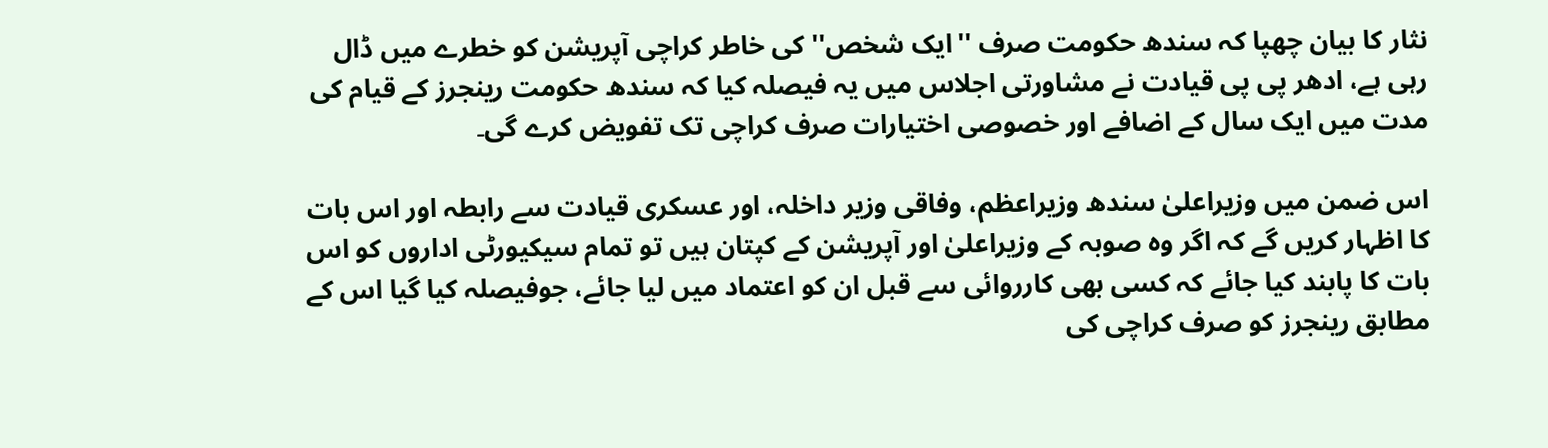نثار کا بیان چھپا کہ سندھ حکومت صرف ''ایک شخص'' کی خاطر کراچی آپریشن کو خطرے میں ڈال رہی ہے، ادھر پی پی قیادت نے مشاورتی اجلاس میں یہ فیصلہ کیا کہ سندھ حکومت رینجرز کے قیام کی مدت میں ایک سال کے اضافے اور خصوصی اختیارات صرف کراچی تک تفویض کرے گی۔

اس ضمن میں وزیراعلیٰ سندھ وزیراعظم، وفاقی وزیر داخلہ، اور عسکری قیادت سے رابطہ اور اس بات کا اظہار کریں گے کہ اگر وہ صوبہ کے وزیراعلیٰ اور آپریشن کے کپتان ہیں تو تمام سیکیورٹی اداروں کو اس بات کا پابند کیا جائے کہ کسی بھی کارروائی سے قبل ان کو اعتماد میں لیا جائے، جوفیصلہ کیا گیا اس کے مطابق رینجرز کو صرف کراچی کی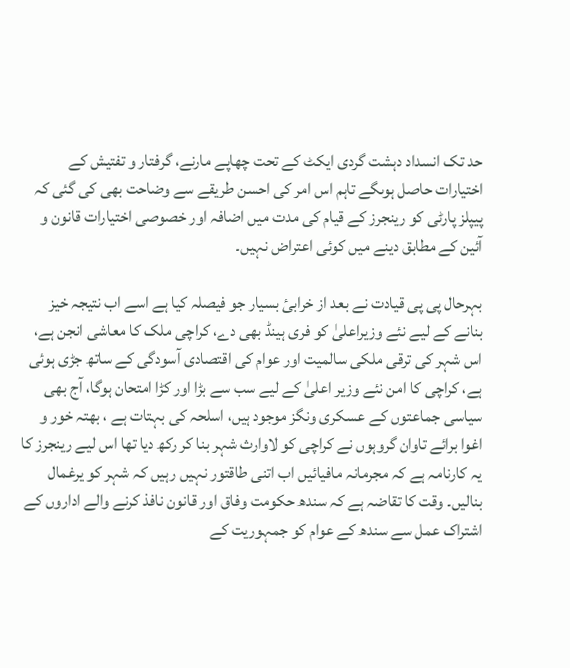حد تک انسداد دہشت گردی ایکٹ کے تحت چھاپے مارنے، گرفتار و تفتیش کے اختیارات حاصل ہوںگے تاہم اس امر کی احسن طریقے سے وضاحت بھی کی گئی کہ پیپلز پارٹی کو رینجرز کے قیام کی مدت میں اضافہ اور خصوصی اختیارات قانون و آئین کے مطابق دینے میں کوئی اعتراض نہیں۔

بہرحال پی پی قیادت نے بعد از خرابیٔ بسیار جو فیصلہ کیا ہے اسے اب نتیجہ خیز بنانے کے لیے نئے وزیراعلیٰ کو فری ہینڈ بھی دے، کراچی ملک کا معاشی انجن ہے، اس شہر کی ترقی ملکی سالمیت اور عوام کی اقتصادی آسودگی کے ساتھ جڑی ہوئی ہے، کراچی کا امن نئے وزیر اعلیٰ کے لیے سب سے بڑا اور کڑا امتحان ہوگا، آج بھی سیاسی جماعتوں کے عسکری ونگز موجود ہیں، اسلحہ کی بہتات ہے ، بھتہ خور و اغوا برائے تاوان گروہوں نے کراچی کو لاوارث شہر بنا کر رکھ دیا تھا اس لیے رینجرز کا یہ کارنامہ ہے کہ مجرمانہ مافیائیں اب اتنی طاقتور نہیں رہیں کہ شہر کو یرغمال بنالیں۔ وقت کا تقاضہ ہے کہ سندھ حکومت وفاق اور قانون نافذ کرنے والے اداروں کے اشتراک عمل سے سندھ کے عوام کو جمہوریت کے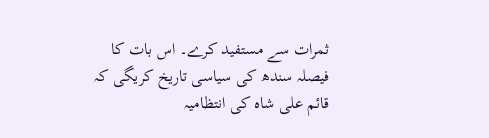ثمرات سے مستفید کرے۔ اس بات کا فیصلہ سندھ کی سیاسی تاریخ کریگی کہ قائم علی شاہ کی انتظامیہ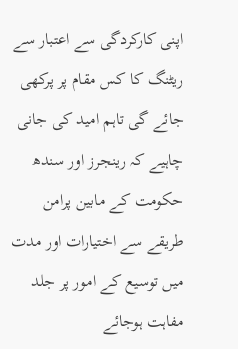اپنی کارکردگی سے اعتبار سے ریٹنگ کا کس مقام پر پرکھی جائے گی تاہم امید کی جانی چاہیے کہ رینجرز اور سندھ حکومت کے مابین پرامن طریقے سے اختیارات اور مدت میں توسیع کے امور پر جلد مفاہت ہوجائے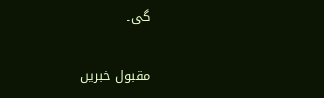گی۔

مقبول خبریں